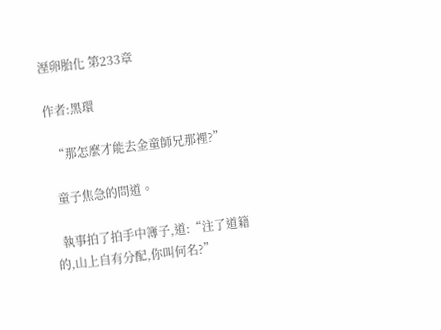溼卵胎化 第233章

作者:黑環

  “那怎麼才能去金童師兄那裡?”

  童子焦急的問道。

  執事拍了拍手中簿子,道:“注了道籍的,山上自有分配,你叫何名?”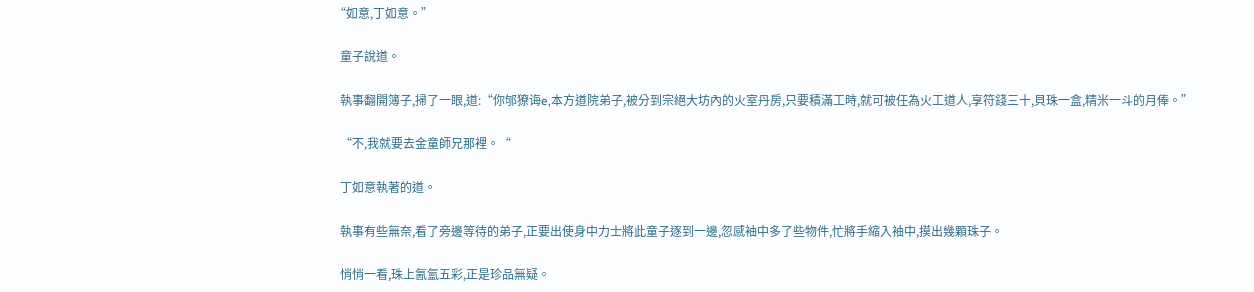“如意,丁如意。”

  童子說道。

  執事翻開簿子,掃了一眼,道:“你邭獠诲e,本方道院弟子,被分到宗絕大坊內的火室丹房,只要積滿工時,就可被任為火工道人,享符錢三十,貝珠一盒,精米一斗的月俸。”

  “不,我就要去金童師兄那裡。“

  丁如意執著的道。

  執事有些無奈,看了旁邊等待的弟子,正要出使身中力士將此童子逐到一邊,忽感袖中多了些物件,忙將手縮入袖中,摸出幾顆珠子。

  悄悄一看,珠上氤氳五彩,正是珍品無疑。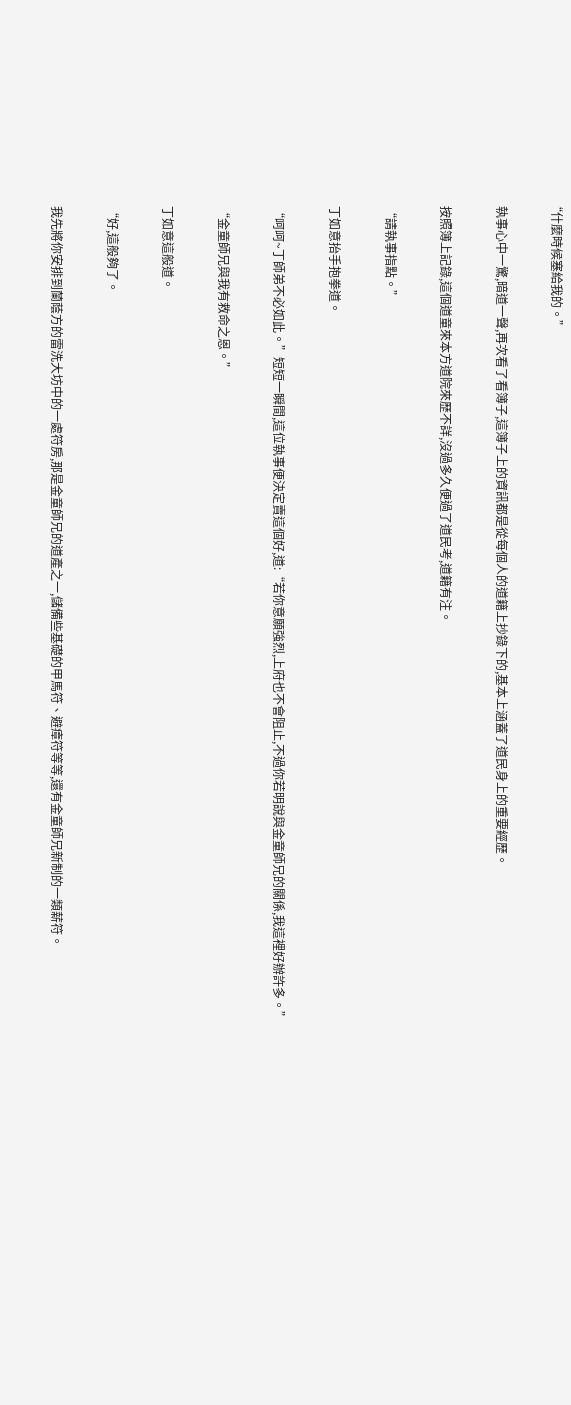“什麼時候塞給我的。”

  執事心中一驚,暗道一聲,再次看了看簿子,這簿子上的資訊都是從每個人的道籍上抄錄下的,基本上涵蓋了道民身上的重要經歷。

  按照簿上記錄,這個道童來本方道院來歷不詳,沒過多久便過了道民考,道籍有注。

  “請執事指點。”

  丁如意抬手抱拳道。

  “呵呵~丁師弟不必如此。”短短一瞬間,這位執事便決定賣這個好,道:“若你意願強烈,上府也不會阻止,不過你若明說與金童師兄的關係,我這裡好辦許多。”

  “金童師兄與我有救命之恩。”

  丁如意這般道。

  “好,這般夠了。

  我先將你安排到蘭蔭方的雷洗大坊中的一處符房,那是金童師兄的道產之一,儲備些基礎的甲馬符、避瘴符等等,還有金童師兄新制的一類薪符。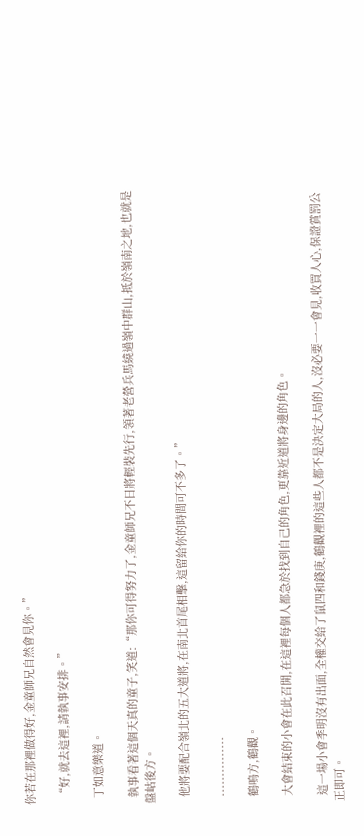你若在那裡做得好,金童師兄自然會見你。”

  “好,就去這裡,請執事安排。”

  丁如意樂道。

  執事看著這個天真的童子,笑道:“那你可得努力了,金童師兄不日將輕裝先行,領著老營兵馬繞過嶺中群山,抵於嶺南之地,也就是盤岵後方。

  他將要配合嶺北的五大道將,在南北首尾相擊,這留給你的時間可不多了。”

  ...............

  鶴鳴方,鶴觀。

  大會結束的小會在此召開,在這裡每個人都急於找到自己的角色,更靠近道將身邊的角色。

  這一場小會季明沒有出面,全權交給了鼠四和錢庚,鶴觀裡的這些人都不是決定大局的人,沒必要一一會見,收買人心,保證賞罰公正即可。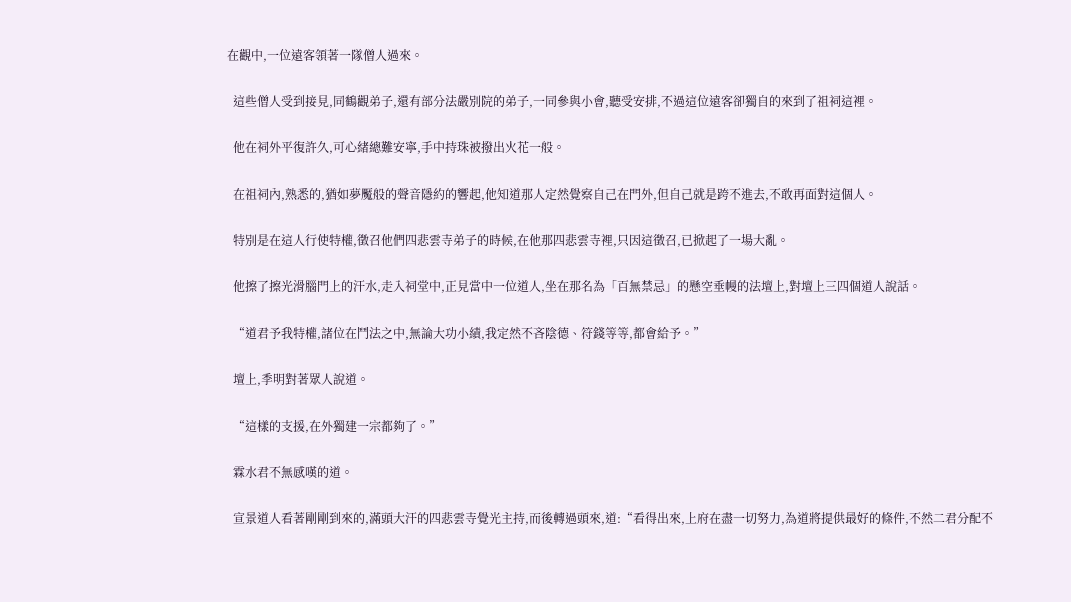在觀中,一位遠客領著一隊僧人過來。

  這些僧人受到接見,同鶴觀弟子,還有部分法嚴別院的弟子,一同參與小會,聽受安排,不過這位遠客卻獨自的來到了祖祠這裡。

  他在祠外平復許久,可心緒總難安寧,手中持珠被撥出火花一般。

  在祖祠內,熟悉的,猶如夢魘般的聲音隱約的響起,他知道那人定然覺察自己在門外,但自己就是跨不進去,不敢再面對這個人。

  特別是在這人行使特權,徵召他們四悲雲寺弟子的時候,在他那四悲雲寺裡,只因這徵召,已掀起了一場大亂。

  他擦了擦光滑腦門上的汗水,走入祠堂中,正見當中一位道人,坐在那名為「百無禁忌」的懸空垂幔的法壇上,對壇上三四個道人說話。

  “道君予我特權,諸位在鬥法之中,無論大功小績,我定然不吝陰德、符錢等等,都會給予。”

  壇上,季明對著眾人說道。

  “這樣的支援,在外獨建一宗都夠了。”

  霖水君不無感嘆的道。

  宣景道人看著剛剛到來的,滿頭大汗的四悲雲寺覺光主持,而後轉過頭來,道:“看得出來,上府在盡一切努力,為道將提供最好的條件,不然二君分配不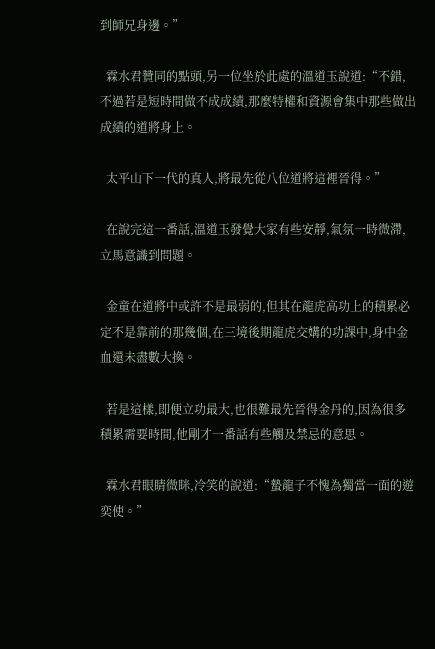到師兄身邊。”

  霖水君贊同的點頭,另一位坐於此處的溫道玉說道:“不錯,不過若是短時間做不成成績,那麼特權和資源會集中那些做出成績的道將身上。

  太平山下一代的真人,將最先從八位道將這裡晉得。”

  在說完這一番話,溫道玉發覺大家有些安靜,氣氛一時微滯,立馬意識到問題。

  金童在道將中或許不是最弱的,但其在龍虎高功上的積累必定不是靠前的那幾個,在三境後期龍虎交媾的功課中,身中金血還未盡數大換。

  若是這樣,即便立功最大,也很難最先晉得金丹的,因為很多積累需要時間,他剛才一番話有些觸及禁忌的意思。

  霖水君眼睛微眯,冷笑的說道:“蟄龍子不愧為獨當一面的遊奕使。”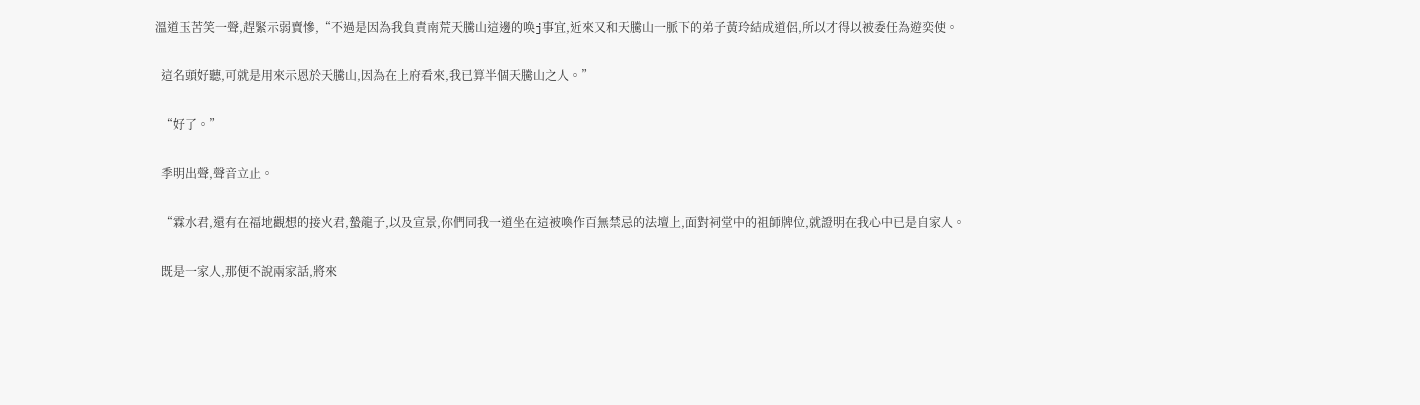溫道玉苦笑一聲,趕緊示弱賣慘,“不過是因為我負責南荒天騰山這邊的唤j事宜,近來又和天騰山一脈下的弟子黃玲結成道侶,所以才得以被委任為遊奕使。

  這名頭好聽,可就是用來示恩於天騰山,因為在上府看來,我已算半個天騰山之人。”

  “好了。”

  季明出聲,聲音立止。

  “霖水君,還有在福地觀想的接火君,蟄龍子,以及宣景,你們同我一道坐在這被喚作百無禁忌的法壇上,面對祠堂中的祖師牌位,就證明在我心中已是自家人。

  既是一家人,那便不說兩家話,將來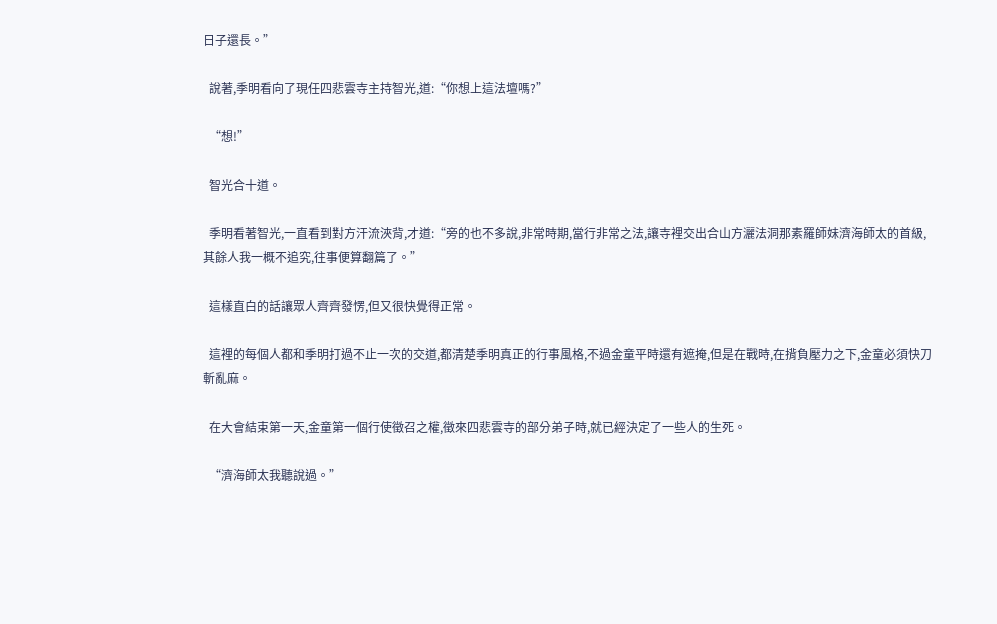日子還長。”

  說著,季明看向了現任四悲雲寺主持智光,道:“你想上這法壇嗎?”

  “想!”

  智光合十道。

  季明看著智光,一直看到對方汗流浹背,才道:“旁的也不多說,非常時期,當行非常之法,讓寺裡交出合山方灑法洞那素羅師妹濟海師太的首級,其餘人我一概不追究,往事便算翻篇了。”

  這樣直白的話讓眾人齊齊發愣,但又很快覺得正常。

  這裡的每個人都和季明打過不止一次的交道,都清楚季明真正的行事風格,不過金童平時還有遮掩,但是在戰時,在揹負壓力之下,金童必須快刀斬亂麻。

  在大會結束第一天,金童第一個行使徵召之權,徵來四悲雲寺的部分弟子時,就已經決定了一些人的生死。

  “濟海師太我聽說過。”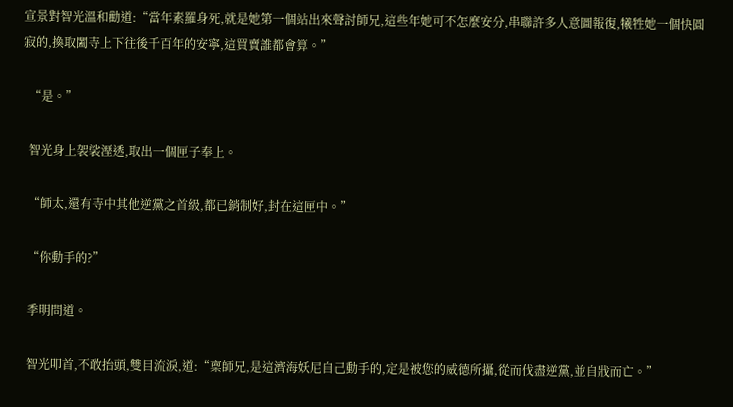宣景對智光溫和勸道:“當年素羅身死,就是她第一個站出來聲討師兄,這些年她可不怎麼安分,串聯許多人意圖報復,犧牲她一個快圓寂的,換取闔寺上下往後千百年的安寧,這買賣誰都會算。”

  “是。”

  智光身上袈裟溼透,取出一個匣子奉上。

  “師太,還有寺中其他逆黨之首級,都已銷制好,封在這匣中。”

  “你動手的?”

  季明問道。

  智光叩首,不敢抬頭,雙目流淚,道:“稟師兄,是這濟海妖尼自己動手的,定是被您的威德所攝,從而伐盡逆黨,並自戕而亡。”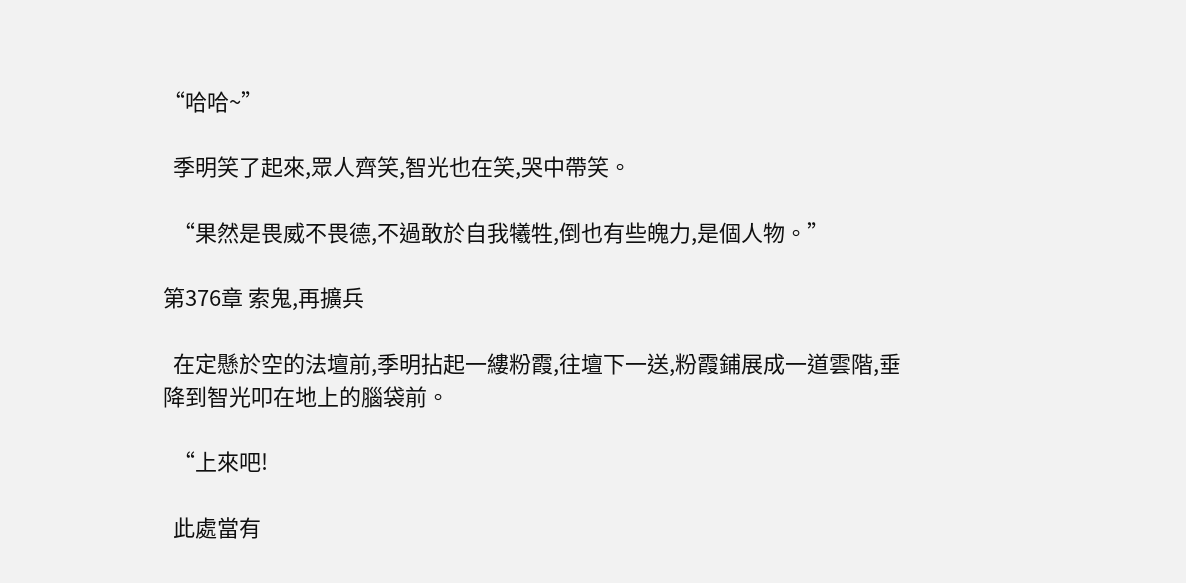“哈哈~”

  季明笑了起來,眾人齊笑,智光也在笑,哭中帶笑。

  “果然是畏威不畏德,不過敢於自我犧牲,倒也有些魄力,是個人物。”

第376章 索鬼,再擴兵

  在定懸於空的法壇前,季明拈起一縷粉霞,往壇下一送,粉霞鋪展成一道雲階,垂降到智光叩在地上的腦袋前。

  “上來吧!

  此處當有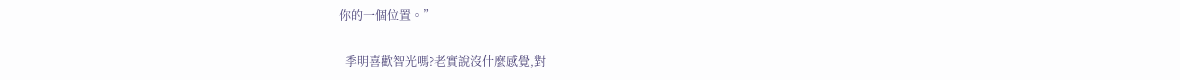你的一個位置。”

  季明喜歡智光嗎?老實說沒什麼感覺,對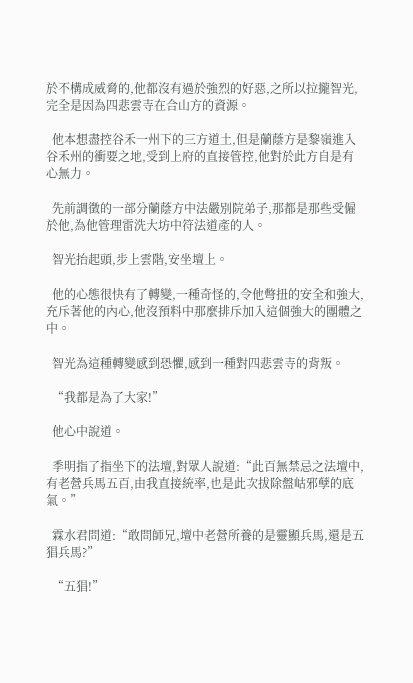於不構成威脅的,他都沒有過於強烈的好惡,之所以拉攏智光,完全是因為四悲雲寺在合山方的資源。

  他本想盡控谷禾一州下的三方道土,但是蘭蔭方是黎嶺進入谷禾州的衝要之地,受到上府的直接管控,他對於此方自是有心無力。

  先前調徵的一部分蘭蔭方中法嚴別院弟子,那都是那些受僱於他,為他管理雷洗大坊中符法道產的人。

  智光抬起頭,步上雲階,安坐壇上。

  他的心態很快有了轉變,一種奇怪的,令他彆扭的安全和強大,充斥著他的內心,他沒預料中那麼排斥加入這個強大的團體之中。

  智光為這種轉變感到恐懼,感到一種對四悲雲寺的背叛。

  “我都是為了大家!”

  他心中說道。

  季明指了指坐下的法壇,對眾人說道:“此百無禁忌之法壇中,有老營兵馬五百,由我直接統率,也是此次拔除盤岵邪孽的底氣。”

  霖水君問道:“敢問師兄,壇中老營所養的是靈顯兵馬,還是五猖兵馬?”

  “五猖!”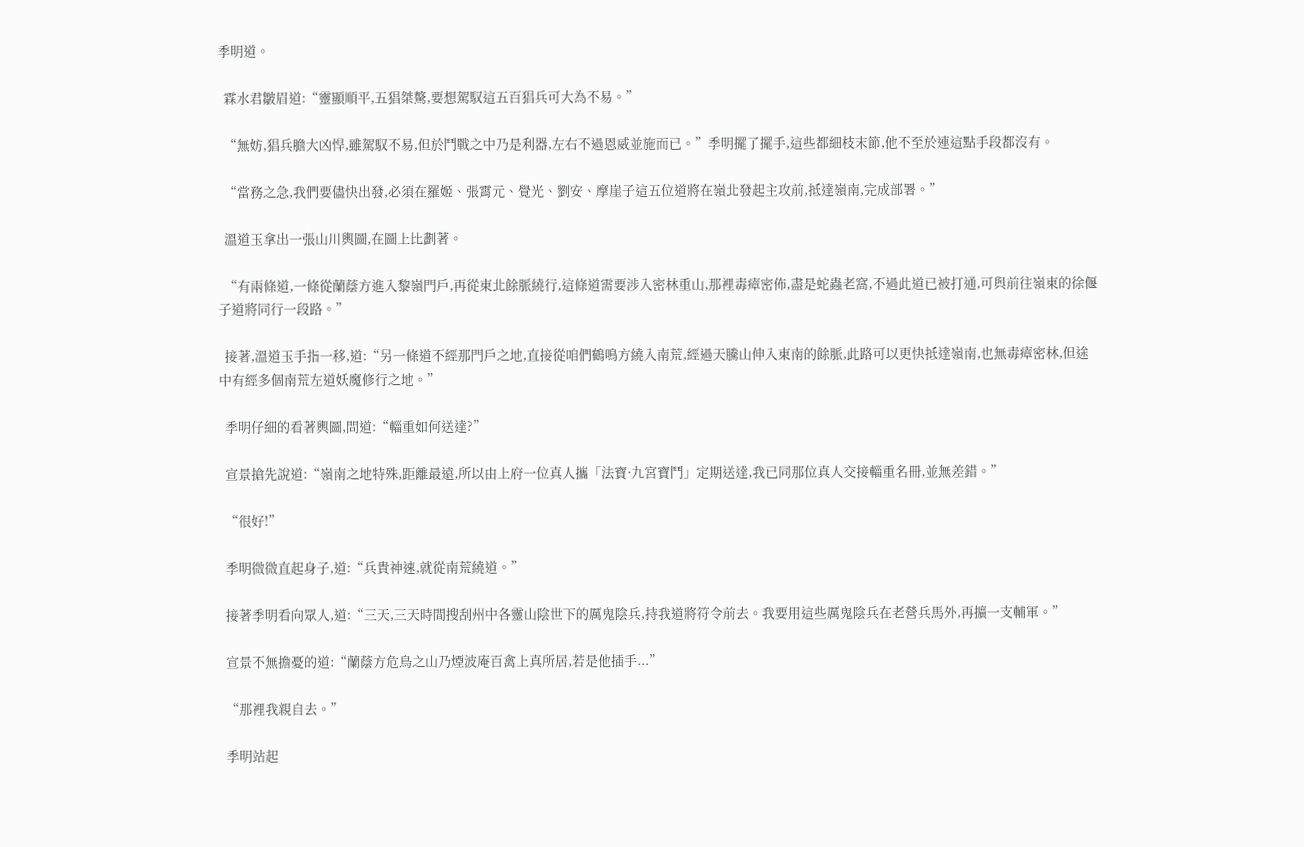季明道。

  霖水君皺眉道:“靈顯順平,五猖桀驁,要想駕馭這五百猖兵可大為不易。”

  “無妨,猖兵膽大凶悍,雖駕馭不易,但於鬥戰之中乃是利器,左右不過恩威並施而已。”季明擺了擺手,這些都細枝末節,他不至於連這點手段都沒有。

  “當務之急,我們要儘快出發,必須在羅姬、張霄元、覺光、劉安、摩崖子這五位道將在嶺北發起主攻前,抵達嶺南,完成部署。”

  溫道玉拿出一張山川輿圖,在圖上比劃著。

  “有兩條道,一條從蘭蔭方進入黎嶺門戶,再從東北餘脈繞行,這條道需要涉入密林重山,那裡毒瘴密佈,盡是蛇蟲老窩,不過此道已被打通,可與前往嶺東的徐偃子道將同行一段路。”

  接著,溫道玉手指一移,道:“另一條道不經那門戶之地,直接從咱們鶴鳴方繞入南荒,經過天騰山伸入東南的餘脈,此路可以更快抵達嶺南,也無毒瘴密林,但途中有經多個南荒左道妖魔修行之地。”

  季明仔細的看著輿圖,問道:“輜重如何送達?”

  宣景搶先說道:“嶺南之地特殊,距離最遠,所以由上府一位真人攜「法寶·九宮寶鬥」定期送達,我已同那位真人交接輜重名冊,並無差錯。”

  “很好!”

  季明微微直起身子,道:“兵貴神速,就從南荒繞道。”

  接著季明看向眾人,道:“三天,三天時間搜刮州中各靈山陰世下的厲鬼陰兵,持我道將符令前去。我要用這些厲鬼陰兵在老營兵馬外,再擴一支輔軍。”

  宣景不無擔憂的道:“蘭蔭方危鳥之山乃煙波庵百禽上真所居,若是他插手...”

  “那裡我親自去。”

  季明站起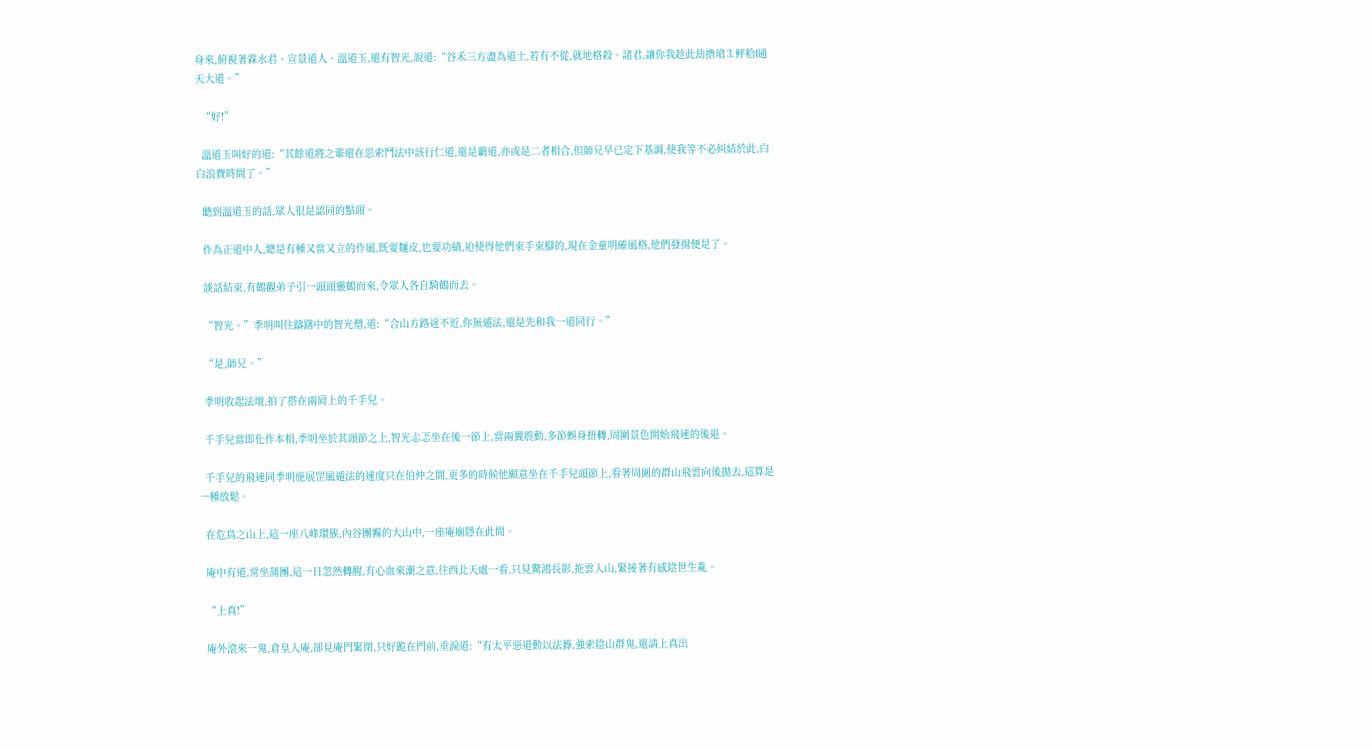身來,俯視著霖水君、宣景道人、溫道玉,還有智光,說道:“谷禾三方盡為道土,若有不從,就地格殺。諸君,讓你我趁此劫撸瑲⒊鲆粭l通天大道。”

  “好!”

  溫道玉叫好的道:“其餘道將之輩還在思索鬥法中該行仁道,還是霸道,亦或是二者相合,但師兄早已定下基調,使我等不必糾結於此,白白浪費時間了。”

  聽到溫道玉的話,眾人很是認同的點頭。

  作為正道中人,總是有種又當又立的作風,既要麵皮,也要功績,迫使得他們束手束腳的,現在金童明確風格,他們發揚便是了。

  談話結束,有鶴觀弟子引一頭頭靈鶴而來,令眾人各自騎鶴而去。

  “智光。”季明叫住躊躇中的智光僧,道:“合山方路途不近,你無遁法,還是先和我一道同行。”

  “是,師兄。”

  季明收起法壇,拍了搭在兩肩上的千手兒。

  千手兒當即化作本相,季明坐於其頭節之上,智光忐忑坐在後一節上,當兩翼震動,多節蜈身扭轉,周圍景色開始飛速的後退。

  千手兒的飛速同季明施展罡風遁法的速度只在伯仲之間,更多的時候他願意坐在千手兒頭節上,看著周圍的群山飛雲向後拋去,這算是一種放鬆。

  在危鳥之山上,這一座八峰環簇,內谷團霧的大山中,一座庵廟隱在此間。

  庵中有道,常坐蒲團,這一日忽然轉醒,有心血來潮之意,往西北天處一看,只見驚鴻長影,拖雲入山,緊接著有感陰世生亂。

  “上真!”

  庵外滾來一鬼,倉皇入庵,卻見庵門緊閉,只好跪在門前,垂淚道:“有太平惡道動以法籙,強索陰山群鬼,還請上真出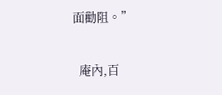面勸阻。”

  庵內,百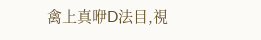禽上真咿D法目,視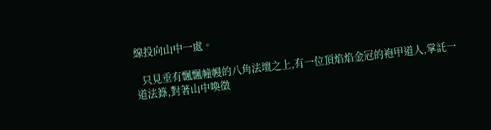線投向山中一處。

  只見垂有飄飄幢幔的八角法壇之上,有一位頂焰焰金冠的袍甲道人,掌託一道法籙,對著山中喚徵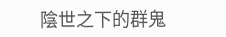陰世之下的群鬼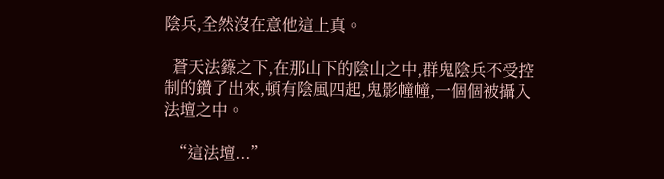陰兵,全然沒在意他這上真。

  蒼天法籙之下,在那山下的陰山之中,群鬼陰兵不受控制的鑽了出來,頓有陰風四起,鬼影幢幢,一個個被攝入法壇之中。

  “這法壇...”